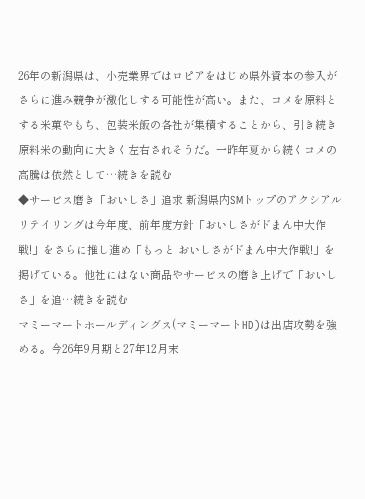26年の新潟県は、小売業界ではロピアをはじめ県外資本の参入がさらに進み競争が激化しする可能性が高い。また、コメを原料とする米菓やもち、包装米飯の各社が集積することから、引き続き原料米の動向に大きく左右されそうだ。一昨年夏から続くコメの高騰は依然として…続きを読む
◆サービス磨き「おいしさ」追求 新潟県内SMトップのアクシアル リテイリングは今年度、前年度方針「おいしさがドまん中大作戦!」をさらに推し進め「もっと おいしさがドまん中大作戦!」を掲げている。他社にはない商品やサービスの磨き上げで「おいしさ」を追…続きを読む
マミーマートホールディングス(マミーマートHD)は出店攻勢を強める。今26年9月期と27年12月末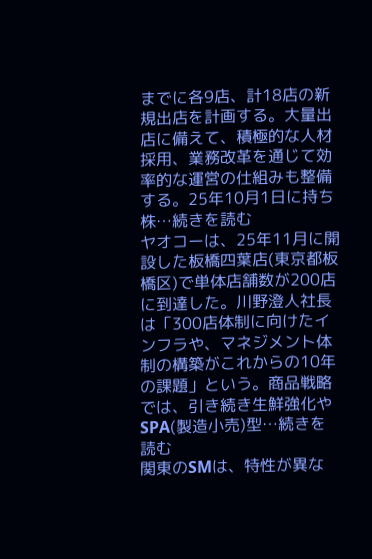までに各9店、計18店の新規出店を計画する。大量出店に備えて、積極的な人材採用、業務改革を通じて効率的な運営の仕組みも整備する。25年10月1日に持ち株…続きを読む
ヤオコーは、25年11月に開設した板橋四葉店(東京都板橋区)で単体店舗数が200店に到達した。川野澄人社長は「300店体制に向けたインフラや、マネジメント体制の構築がこれからの10年の課題」という。商品戦略では、引き続き生鮮強化やSPA(製造小売)型…続きを読む
関東のSMは、特性が異な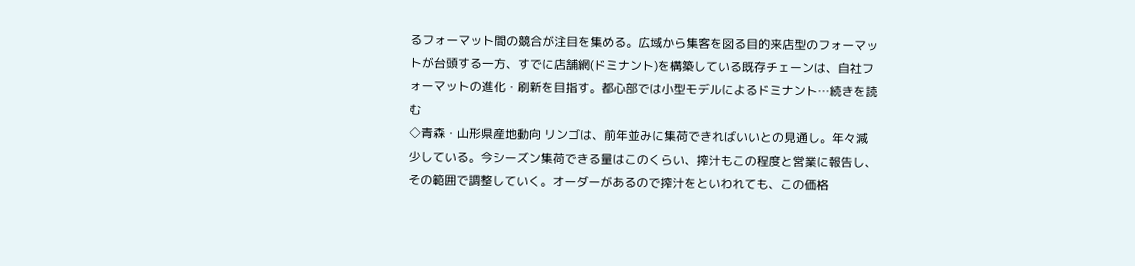るフォーマット間の競合が注目を集める。広域から集客を図る目的来店型のフォーマットが台頭する一方、すでに店舗網(ドミナント)を構築している既存チェーンは、自社フォーマットの進化・刷新を目指す。都心部では小型モデルによるドミナント…続きを読む
◇青森・山形県産地動向 リンゴは、前年並みに集荷できればいいとの見通し。年々減少している。今シーズン集荷できる量はこのくらい、搾汁もこの程度と営業に報告し、その範囲で調整していく。オーダーがあるので搾汁をといわれても、この価格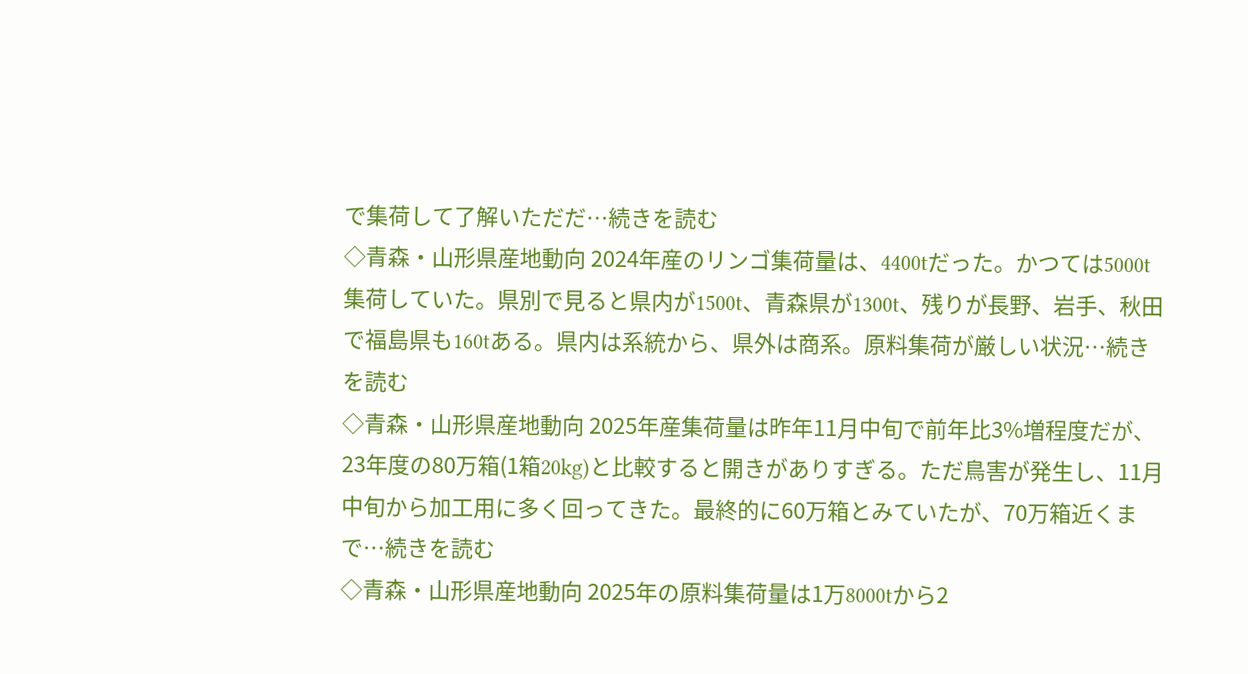で集荷して了解いただだ…続きを読む
◇青森・山形県産地動向 2024年産のリンゴ集荷量は、4400tだった。かつては5000t集荷していた。県別で見ると県内が1500t、青森県が1300t、残りが長野、岩手、秋田で福島県も160tある。県内は系統から、県外は商系。原料集荷が厳しい状況…続きを読む
◇青森・山形県産地動向 2025年産集荷量は昨年11月中旬で前年比3%増程度だが、23年度の80万箱(1箱20kg)と比較すると開きがありすぎる。ただ鳥害が発生し、11月中旬から加工用に多く回ってきた。最終的に60万箱とみていたが、70万箱近くまで…続きを読む
◇青森・山形県産地動向 2025年の原料集荷量は1万8000tから2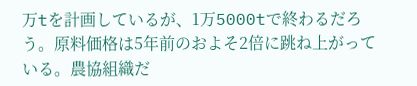万tを計画しているが、1万5000tで終わるだろう。原料価格は5年前のおよそ2倍に跳ね上がっている。農協組織だ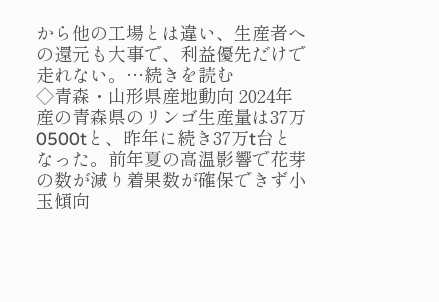から他の工場とは違い、生産者への還元も大事で、利益優先だけで走れない。…続きを読む
◇青森・山形県産地動向 2024年産の青森県のリンゴ生産量は37万0500tと、昨年に続き37万t台となった。前年夏の高温影響で花芽の数が減り着果数が確保できず小玉傾向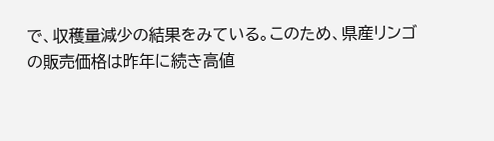で、収穫量減少の結果をみている。このため、県産リンゴの販売価格は昨年に続き高値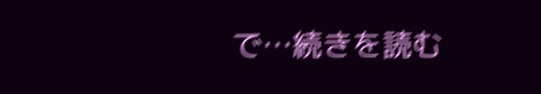で…続きを読む